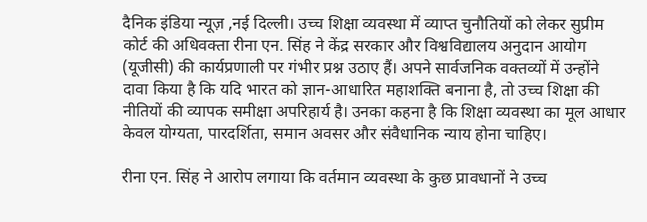दैनिक इंडिया न्यूज़ ,नई दिल्ली। उच्च शिक्षा व्यवस्था में व्याप्त चुनौतियों को लेकर सुप्रीम कोर्ट की अधिवक्ता रीना एन. सिंह ने केंद्र सरकार और विश्वविद्यालय अनुदान आयोग (यूजीसी) की कार्यप्रणाली पर गंभीर प्रश्न उठाए हैं। अपने सार्वजनिक वक्तव्यों में उन्होंने दावा किया है कि यदि भारत को ज्ञान-आधारित महाशक्ति बनाना है, तो उच्च शिक्षा की नीतियों की व्यापक समीक्षा अपरिहार्य है। उनका कहना है कि शिक्षा व्यवस्था का मूल आधार केवल योग्यता, पारदर्शिता, समान अवसर और संवैधानिक न्याय होना चाहिए।

रीना एन. सिंह ने आरोप लगाया कि वर्तमान व्यवस्था के कुछ प्रावधानों ने उच्च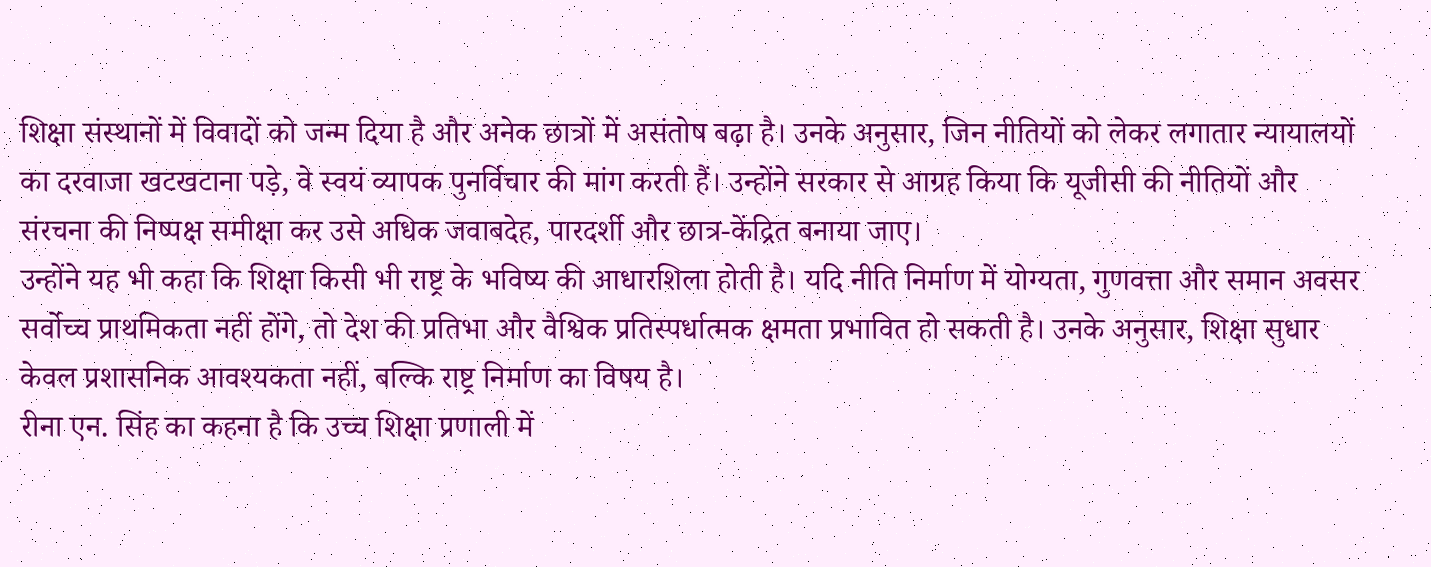शिक्षा संस्थानों में विवादों को जन्म दिया है और अनेक छात्रों में असंतोष बढ़ा है। उनके अनुसार, जिन नीतियों को लेकर लगातार न्यायालयों का दरवाजा खटखटाना पड़े, वे स्वयं व्यापक पुनर्विचार की मांग करती हैं। उन्होंने सरकार से आग्रह किया कि यूजीसी की नीतियों और संरचना की निष्पक्ष समीक्षा कर उसे अधिक जवाबदेह, पारदर्शी और छात्र-केंद्रित बनाया जाए।
उन्होंने यह भी कहा कि शिक्षा किसी भी राष्ट्र के भविष्य की आधारशिला होती है। यदि नीति निर्माण में योग्यता, गुणवत्ता और समान अवसर सर्वोच्च प्राथमिकता नहीं होंगे, तो देश की प्रतिभा और वैश्विक प्रतिस्पर्धात्मक क्षमता प्रभावित हो सकती है। उनके अनुसार, शिक्षा सुधार केवल प्रशासनिक आवश्यकता नहीं, बल्कि राष्ट्र निर्माण का विषय है।
रीना एन. सिंह का कहना है कि उच्च शिक्षा प्रणाली में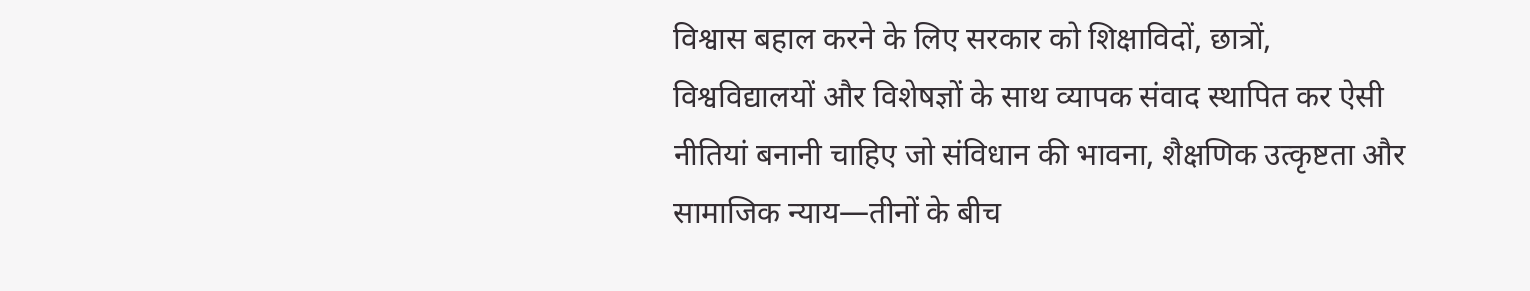विश्वास बहाल करने के लिए सरकार को शिक्षाविदों, छात्रों, विश्वविद्यालयों और विशेषज्ञों के साथ व्यापक संवाद स्थापित कर ऐसी नीतियां बनानी चाहिए जो संविधान की भावना, शैक्षणिक उत्कृष्टता और सामाजिक न्याय—तीनों के बीच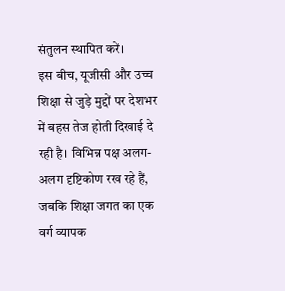संतुलन स्थापित करें।
इस बीच, यूजीसी और उच्च शिक्षा से जुड़े मुद्दों पर देशभर में बहस तेज होती दिखाई दे रही है। विभिन्न पक्ष अलग-अलग दृष्टिकोण रख रहे हैं, जबकि शिक्षा जगत का एक वर्ग व्यापक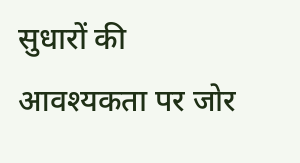सुधारों की आवश्यकता पर जोर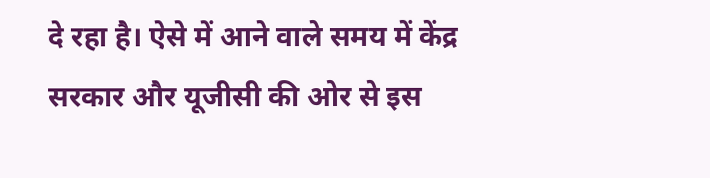दे रहा है। ऐसे में आने वाले समय में केंद्र सरकार और यूजीसी की ओर से इस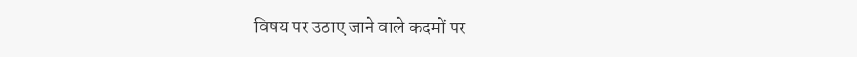विषय पर उठाए जाने वाले कदमों पर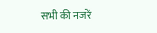सभी की नजरें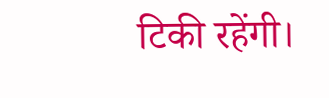टिकी रहेंगी।